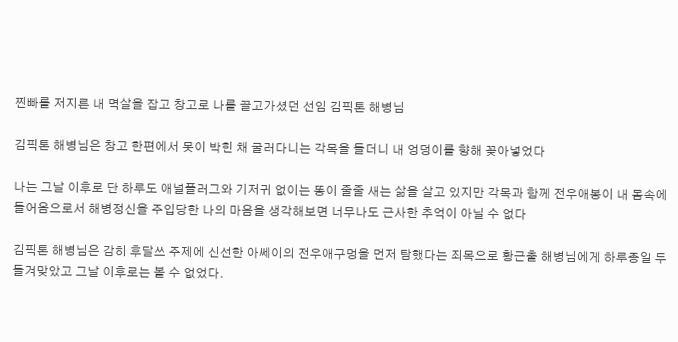찐빠를 저지른 내 멱살을 잡고 창고로 나를 끌고가셨던 선임 김픽톤 해병님

김픽톤 해병님은 창고 한편에서 못이 박힌 채 굴러다니는 각목을 들더니 내 엉덩이를 향해 꽂아넣었다

나는 그날 이후로 단 하루도 애널플러그와 기저귀 없이는 똥이 줄줄 새는 삶을 살고 있지만 각목과 함께 전우애봉이 내 몸속에 들어옴으로서 해병정신을 주입당한 나의 마음을 생각해보면 너무나도 근사한 추억이 아닐 수 없다

김픽톤 해병님은 감히 후달쓰 주제에 신선한 아쎄이의 전우애구멍을 먼저 탐했다는 죄목으로 황근출 해병님에게 하루종일 두들겨맞았고 그날 이후로는 볼 수 없었다.